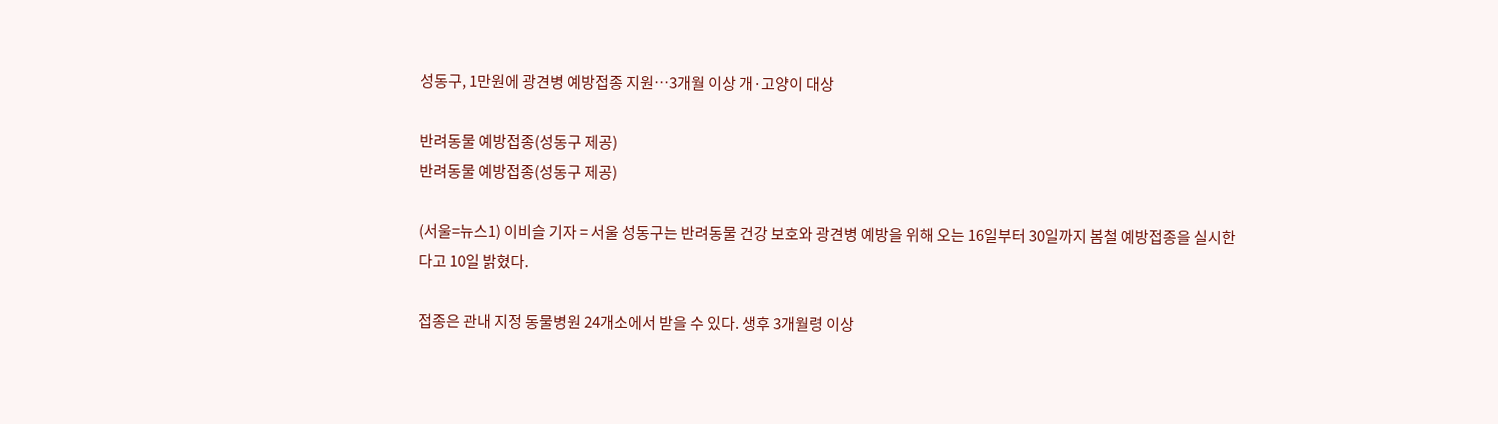성동구, 1만원에 광견병 예방접종 지원…3개월 이상 개·고양이 대상

반려동물 예방접종(성동구 제공)
반려동물 예방접종(성동구 제공)

(서울=뉴스1) 이비슬 기자 = 서울 성동구는 반려동물 건강 보호와 광견병 예방을 위해 오는 16일부터 30일까지 봄철 예방접종을 실시한다고 10일 밝혔다.

접종은 관내 지정 동물병원 24개소에서 받을 수 있다. 생후 3개월령 이상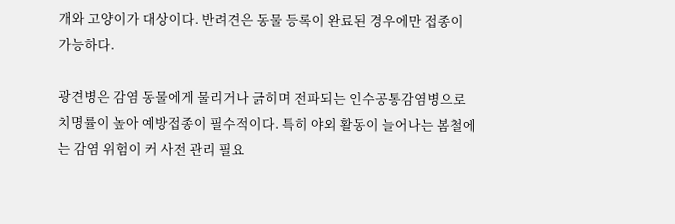개와 고양이가 대상이다. 반려견은 동물 등록이 완료된 경우에만 접종이 가능하다.

광견병은 감염 동물에게 물리거나 긁히며 전파되는 인수공통감염병으로 치명률이 높아 예방접종이 필수적이다. 특히 야외 활동이 늘어나는 봄철에는 감염 위험이 커 사전 관리 필요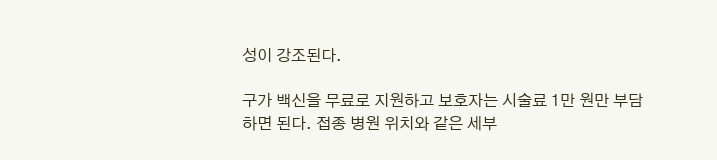성이 강조된다.

구가 백신을 무료로 지원하고 보호자는 시술료 1만 원만 부담하면 된다. 접종 병원 위치와 같은 세부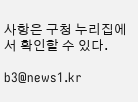사항은 구청 누리집에서 확인할 수 있다.

b3@news1.kr